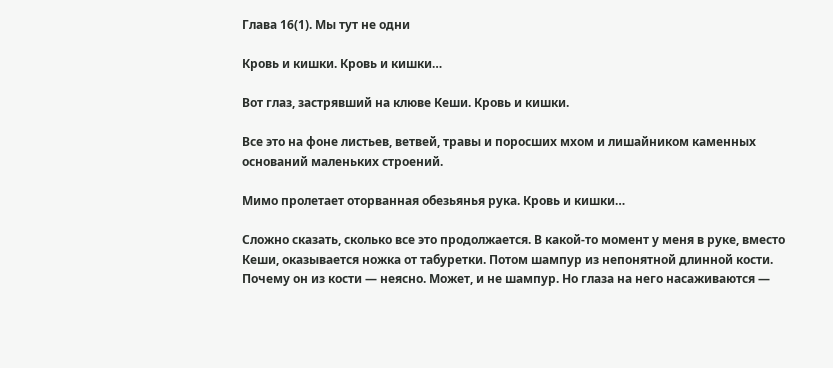Глава 16(1). Мы тут не одни

Кровь и кишки. Кровь и кишки…

Вот глаз, застрявший на клюве Кеши. Кровь и кишки.

Все это на фоне листьев, ветвей, травы и поросших мхом и лишайником каменных оснований маленьких строений.

Мимо пролетает оторванная обезьянья рука. Кровь и кишки…

Сложно сказать, сколько все это продолжается. В какой-то момент у меня в руке, вместо Кеши, оказывается ножка от табуретки. Потом шампур из непонятной длинной кости. Почему он из кости — неясно. Может, и не шампур. Но глаза на него насаживаются —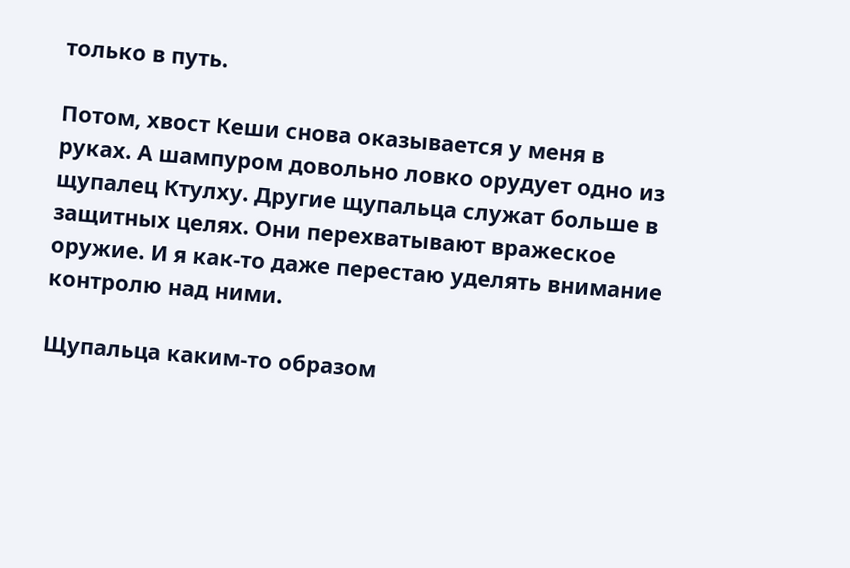только в путь.

Потом, хвост Кеши снова оказывается у меня в руках. А шампуром довольно ловко орудует одно из щупалец Ктулху. Другие щупальца служат больше в защитных целях. Они перехватывают вражеское оружие. И я как-то даже перестаю уделять внимание контролю над ними.

Щупальца каким-то образом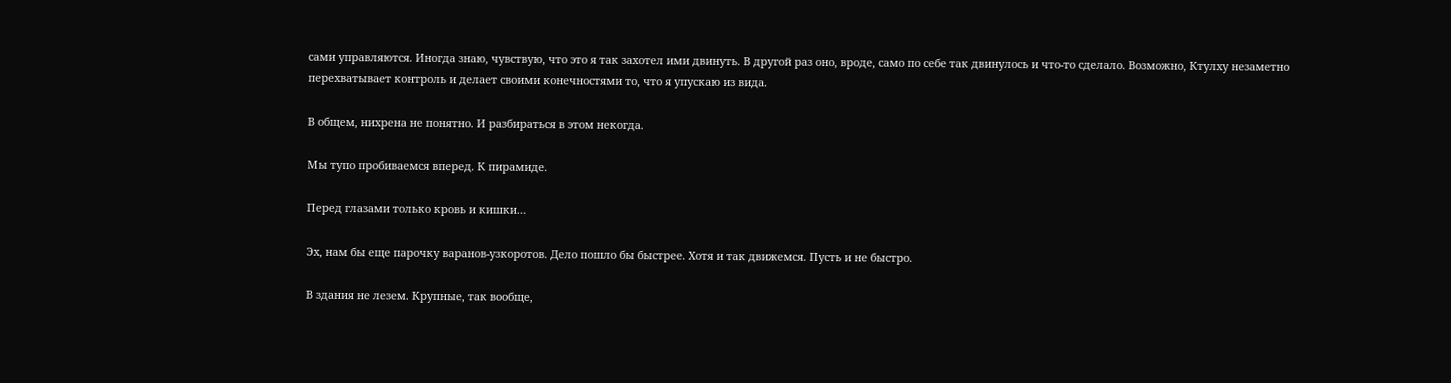сами управляются. Иногда знаю, чувствую, что это я так захотел ими двинуть. В другой раз оно, вроде, само по себе так двинулось и что-то сделало. Возможно, Ктулху незаметно перехватывает контроль и делает своими конечностями то, что я упускаю из вида.

В общем, нихрена не понятно. И разбираться в этом некогда.

Мы тупо пробиваемся вперед. К пирамиде.

Перед глазами только кровь и кишки…

Эх, нам бы еще парочку варанов-узкоротов. Дело пошло бы быстрее. Хотя и так движемся. Пусть и не быстро.

В здания не лезем. Крупные, так вообще,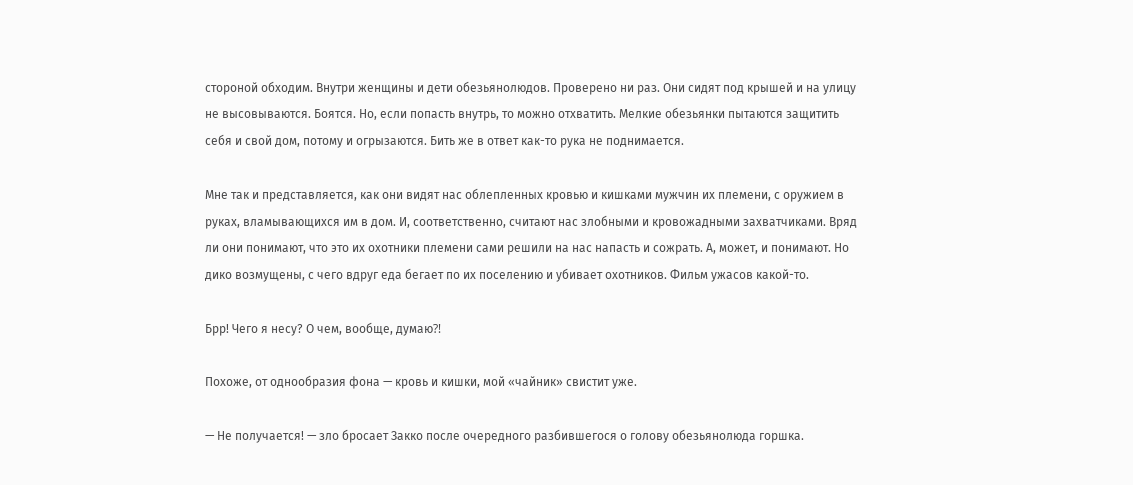стороной обходим. Внутри женщины и дети обезьянолюдов. Проверено ни раз. Они сидят под крышей и на улицу не высовываются. Боятся. Но, если попасть внутрь, то можно отхватить. Мелкие обезьянки пытаются защитить себя и свой дом, потому и огрызаются. Бить же в ответ как-то рука не поднимается.

Мне так и представляется, как они видят нас облепленных кровью и кишками мужчин их племени, с оружием в руках, вламывающихся им в дом. И, соответственно, считают нас злобными и кровожадными захватчиками. Вряд ли они понимают, что это их охотники племени сами решили на нас напасть и сожрать. А, может, и понимают. Но дико возмущены, с чего вдруг еда бегает по их поселению и убивает охотников. Фильм ужасов какой-то.

Брр! Чего я несу? О чем, вообще, думаю⁈

Похоже, от однообразия фона — кровь и кишки, мой «чайник» свистит уже.

— Не получается! — зло бросает Закко после очередного разбившегося о голову обезьянолюда горшка.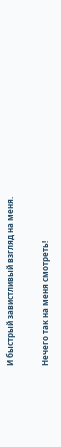И быстрый завистливый взгляд на меня.

Нечего так на меня смотреть!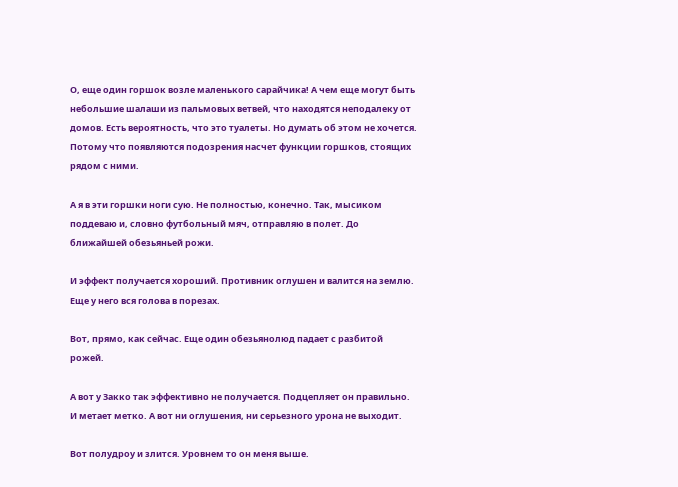О, еще один горшок возле маленького сарайчика! А чем еще могут быть небольшие шалаши из пальмовых ветвей, что находятся неподалеку от домов. Есть вероятность, что это туалеты. Но думать об этом не хочется. Потому что появляются подозрения насчет функции горшков, стоящих рядом с ними.

А я в эти горшки ноги сую. Не полностью, конечно. Так, мысиком поддеваю и, словно футбольный мяч, отправляю в полет. До ближайшей обезьяньей рожи.

И эффект получается хороший. Противник оглушен и валится на землю. Еще у него вся голова в порезах.

Вот, прямо, как сейчас. Еще один обезьянолюд падает с разбитой рожей.

А вот у Закко так эффективно не получается. Подцепляет он правильно. И метает метко. А вот ни оглушения, ни серьезного урона не выходит.

Вот полудроу и злится. Уровнем то он меня выше.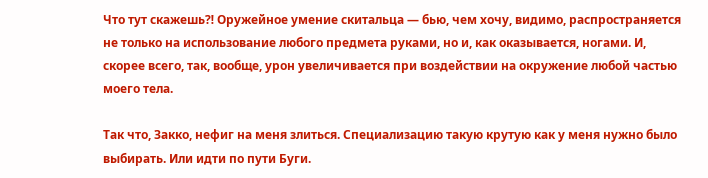Что тут скажешь⁈ Оружейное умение скитальца — бью, чем хочу, видимо, распространяется не только на использование любого предмета руками, но и, как оказывается, ногами. И, скорее всего, так, вообще, урон увеличивается при воздействии на окружение любой частью моего тела.

Так что, Закко, нефиг на меня злиться. Специализацию такую крутую как у меня нужно было выбирать. Или идти по пути Буги.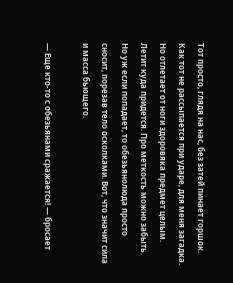Тот просто, глядя на нас, без затей пинает горшок. Как тот не рассыпается при ударе, для меня загадка. Но отлетает от ноги здоровяка предмет целым. Летит куда придется. Про меткость можно забыть. Но уж если попадает, то обезьянолюда просто сносит, порезав тело осколками. Вот, что значит сила и масса бьющего.

— Еще кто-то с обезьянами сражается! — бросает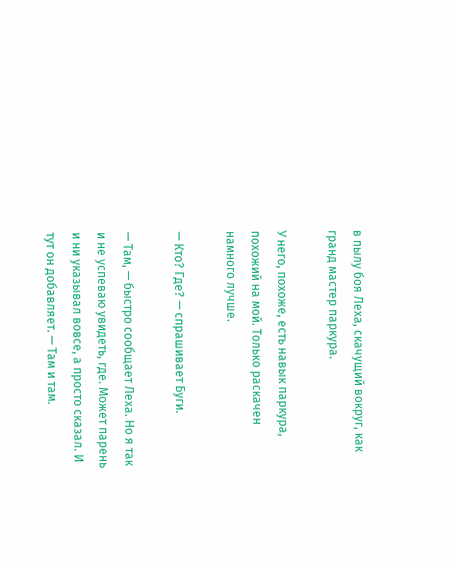в пылу боя Леха, скачущий вокруг, как гранд мастер паркура.

У него, похоже, есть навык паркура, похожий на мой. Только раскачен намного лучше.

— Кто? Где? — спрашивает Буги.

— Там, — быстро сообщает Леха. Но я так и не успеваю увидеть, где. Может парень и ни указывал вовсе, а просто сказал. И тут он добавляет. — Там и там.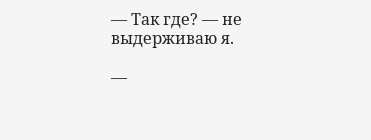— Так где? — не выдерживаю я.

—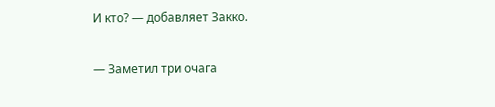И кто? — добавляет Закко.

— Заметил три очага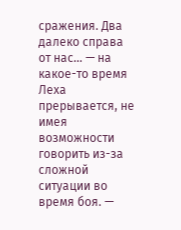сражения. Два далеко справа от нас… — на какое-то время Леха прерывается, не имея возможности говорить из-за сложной ситуации во время боя. —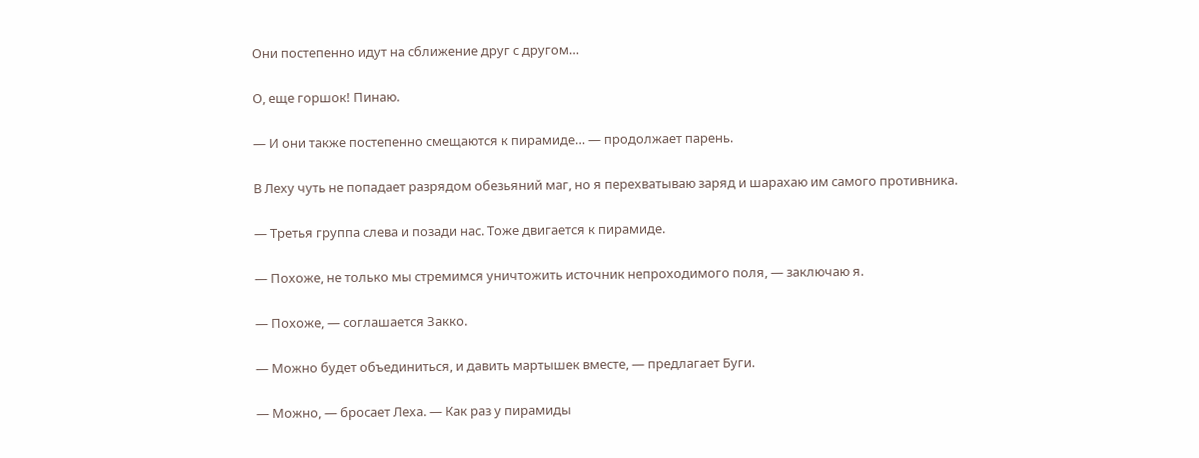Они постепенно идут на сближение друг с другом…

О, еще горшок! Пинаю.

— И они также постепенно смещаются к пирамиде… — продолжает парень.

В Леху чуть не попадает разрядом обезьяний маг, но я перехватываю заряд и шарахаю им самого противника.

— Третья группа слева и позади нас. Тоже двигается к пирамиде.

— Похоже, не только мы стремимся уничтожить источник непроходимого поля, — заключаю я.

— Похоже, — соглашается Закко.

— Можно будет объединиться, и давить мартышек вместе, — предлагает Буги.

— Можно, — бросает Леха. — Как раз у пирамиды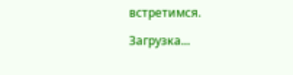встретимся.

Загрузка...